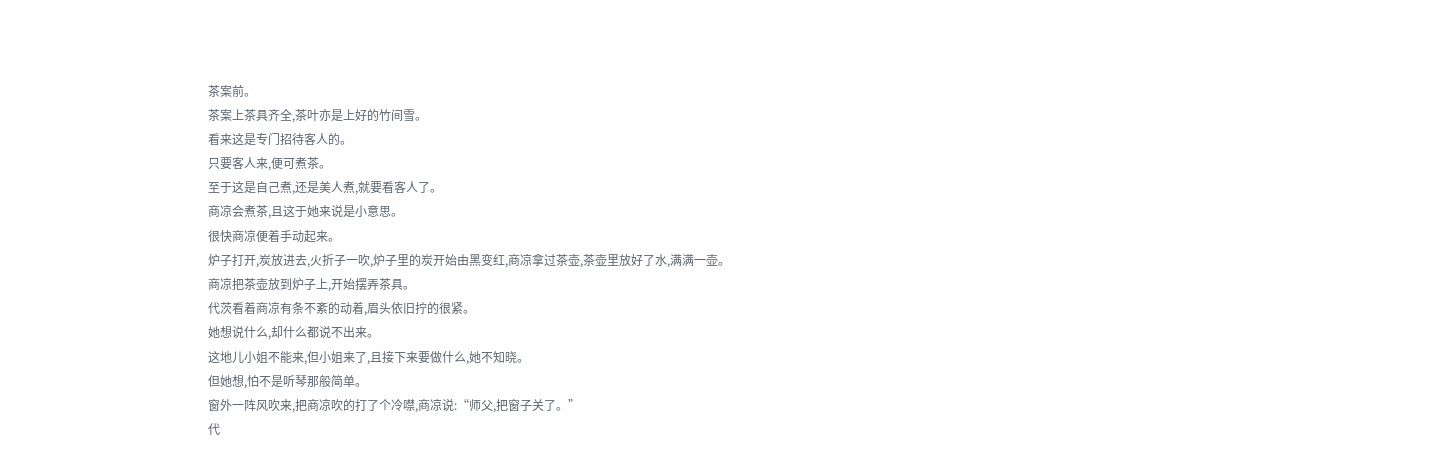茶案前。
茶案上茶具齐全,茶叶亦是上好的竹间雪。
看来这是专门招待客人的。
只要客人来,便可煮茶。
至于这是自己煮,还是美人煮,就要看客人了。
商凉会煮茶,且这于她来说是小意思。
很快商凉便着手动起来。
炉子打开,炭放进去,火折子一吹,炉子里的炭开始由黑变红,商凉拿过茶壶,茶壶里放好了水,满满一壶。
商凉把茶壶放到炉子上,开始摆弄茶具。
代茨看着商凉有条不紊的动着,眉头依旧拧的很紧。
她想说什么,却什么都说不出来。
这地儿小姐不能来,但小姐来了,且接下来要做什么,她不知晓。
但她想,怕不是听琴那般简单。
窗外一阵风吹来,把商凉吹的打了个冷噤,商凉说:“师父,把窗子关了。”
代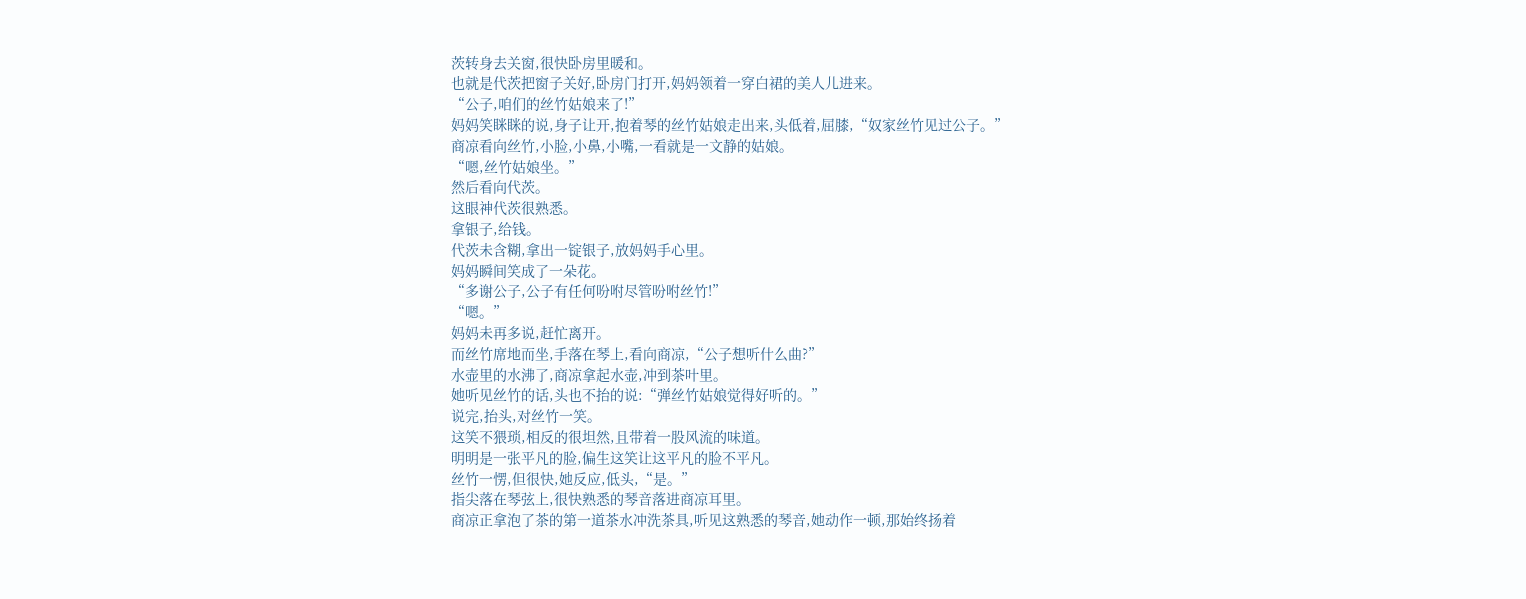茨转身去关窗,很快卧房里暖和。
也就是代茨把窗子关好,卧房门打开,妈妈领着一穿白裙的美人儿进来。
“公子,咱们的丝竹姑娘来了!”
妈妈笑眯眯的说,身子让开,抱着琴的丝竹姑娘走出来,头低着,屈膝,“奴家丝竹见过公子。”
商凉看向丝竹,小脸,小鼻,小嘴,一看就是一文静的姑娘。
“嗯,丝竹姑娘坐。”
然后看向代茨。
这眼神代茨很熟悉。
拿银子,给钱。
代茨未含糊,拿出一锭银子,放妈妈手心里。
妈妈瞬间笑成了一朵花。
“多谢公子,公子有任何吩咐尽管吩咐丝竹!”
“嗯。”
妈妈未再多说,赶忙离开。
而丝竹席地而坐,手落在琴上,看向商凉,“公子想听什么曲?”
水壶里的水沸了,商凉拿起水壶,冲到茶叶里。
她听见丝竹的话,头也不抬的说:“弹丝竹姑娘觉得好听的。”
说完,抬头,对丝竹一笑。
这笑不猥琐,相反的很坦然,且带着一股风流的味道。
明明是一张平凡的脸,偏生这笑让这平凡的脸不平凡。
丝竹一愣,但很快,她反应,低头,“是。”
指尖落在琴弦上,很快熟悉的琴音落进商凉耳里。
商凉正拿泡了茶的第一道茶水冲洗茶具,听见这熟悉的琴音,她动作一顿,那始终扬着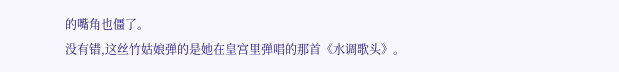的嘴角也僵了。
没有错,这丝竹姑娘弹的是她在皇宫里弹唱的那首《水调歌头》。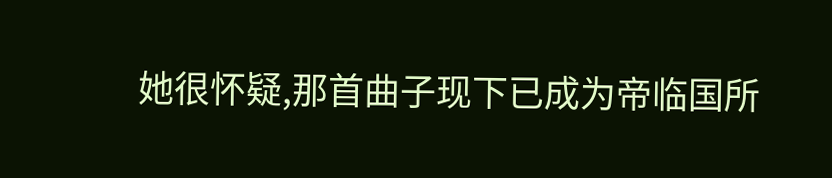她很怀疑,那首曲子现下已成为帝临国所